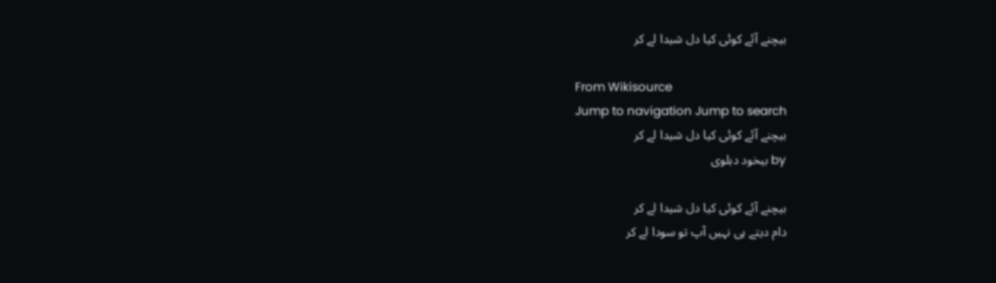بیچنے آئے کوئی کیا دل شیدا لے کر

From Wikisource
Jump to navigation Jump to search
بیچنے آئے کوئی کیا دل شیدا لے کر
by بیخود دہلوی

بیچنے آئے کوئی کیا دل شیدا لے کر
دام دیتے ہی نہیں آپ تو سودا لے کر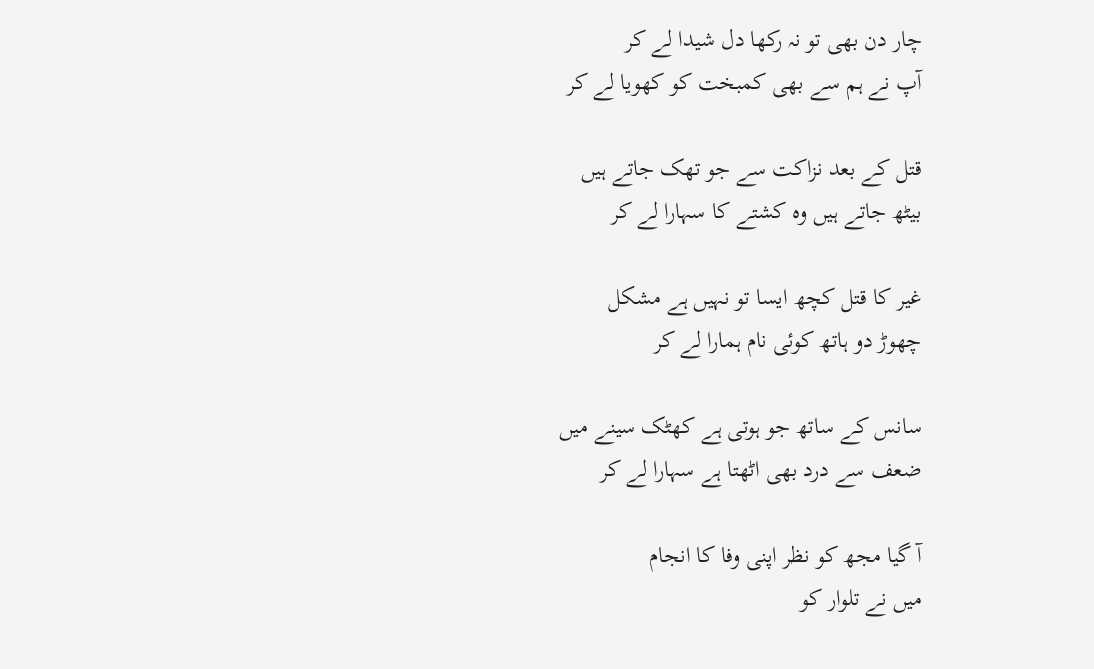چار دن بھی تو نہ رکھا دل شیدا لے کر
آپ نے ہم سے بھی کمبخت کو کھویا لے کر

قتل کے بعد نزاکت سے جو تھک جاتے ہیں
بیٹھ جاتے ہیں وہ کشتے کا سہارا لے کر

غیر کا قتل کچھ ایسا تو نہیں ہے مشکل
چھوڑ دو ہاتھ کوئی نام ہمارا لے کر

سانس کے ساتھ جو ہوتی ہے کھٹک سینے میں
ضعف سے درد بھی اٹھتا ہے سہارا لے کر

آ گیا مجھ کو نظر اپنی وفا کا انجام
میں نے تلوار کو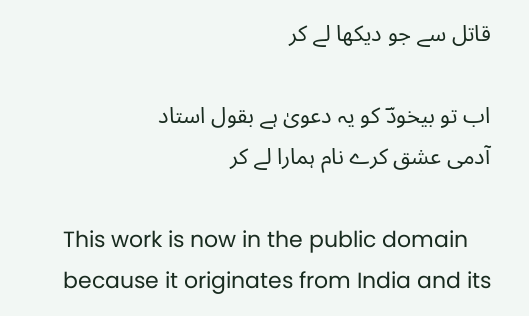قاتل سے جو دیکھا لے کر

اب تو بیخودؔ کو یہ دعویٰ ہے بقول استاد
آدمی عشق کرے نام ہمارا لے کر

This work is now in the public domain because it originates from India and its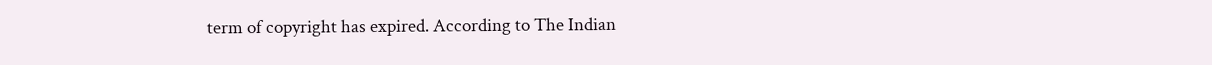term of copyright has expired. According to The Indian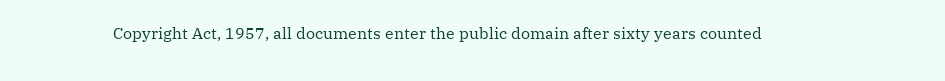Copyright Act, 1957, all documents enter the public domain after sixty years counted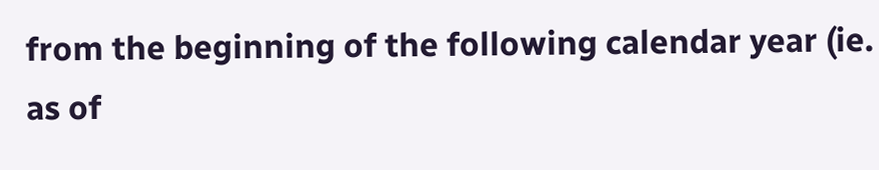from the beginning of the following calendar year (ie. as of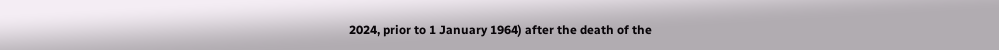2024, prior to 1 January 1964) after the death of the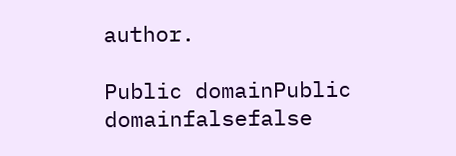author.

Public domainPublic domainfalsefalse